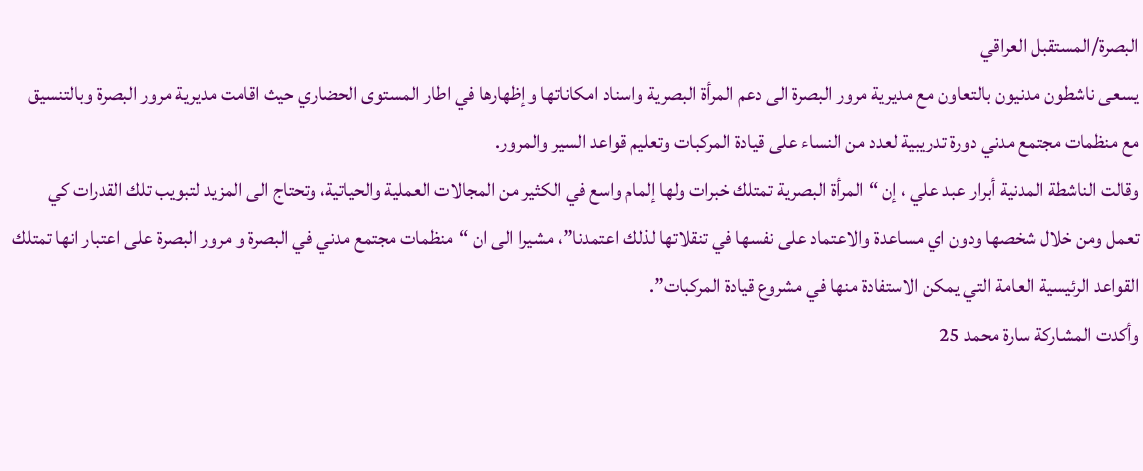البصرة/المستقبل العراقي
يسعى ناشطون مدنيون بالتعاون مع مديرية مرور البصرة الى دعم المرأة البصرية واسناد امكاناتها وإظهارها في اطار المستوى الحضاري حيث اقامت مديرية مرور البصرة وبالتنسيق مع منظمات مجتمع مدني دورة تدريبية لعدد من النساء على قيادة المركبات وتعليم قواعد السير والمرور.
وقالت الناشطة المدنية أبرار عبد علي ، إن “المرأة البصرية تمتلك خبرات ولها إلمام واسع في الكثير من المجالات العملية والحياتية، وتحتاج الى المزيد لتبويب تلك القدرات كي تعمل ومن خلال شخصها ودون اي مساعدة والاعتماد على نفسها في تنقلاتها لذلك اعتمدنا”، مشيرا الى ان “منظمات مجتمع مدني في البصرة و مرور البصرة على اعتبار انها تمتلك القواعد الرئيسية العامة التي يمكن الاستفادة منها في مشروع قيادة المركبات”.
وأكدت المشاركة سارة محمد 25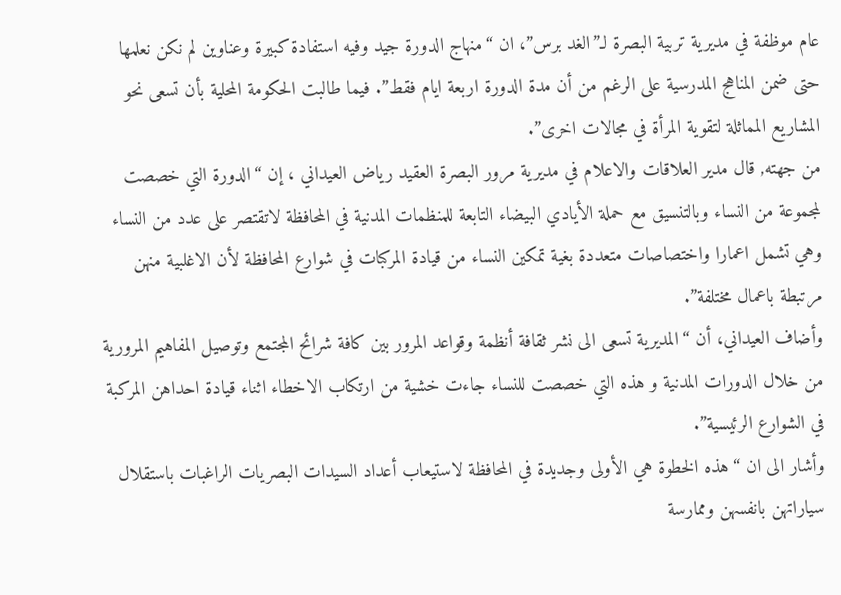عام موظفة في مديرية تربية البصرة لـ”الغد برس”، ان “منهاج الدورة جيد وفيه استفادة كبيرة وعناوين لم نكن نعلمها حتى ضمن المناهج المدرسية على الرغم من أن مدة الدورة اربعة ايام فقط”. فيما طالبت الحكومة المحلية بأن تسعى نحو المشاريع المماثلة لتقوية المرأة في مجالات اخرى”.
من جهته, قال مدير العلاقات والاعلام في مديرية مرور البصرة العقيد رياض العيداني ، إن “الدورة التي خصصت لمجموعة من النساء وبالتنسيق مع حملة الأيادي البيضاء التابعة للمنظمات المدنية في المحافظة لاتقتصر على عدد من النساء وهي تشمل اعمارا واختصاصات متعددة بغية تمكين النساء من قيادة المركبات في شوارع المحافظة لأن الاغلبية منهن مرتبطة باعمال مختلفة”.
وأضاف العيداني، أن “المديرية تسعى الى نشر ثقافة أنظمة وقواعد المرور بين كافة شرائح المجتمع وتوصيل المفاهيم المرورية من خلال الدورات المدنية و هذه التي خصصت للنساء جاءت خشية من ارتكاب الاخطاء اثناء قيادة احداهن المركبة في الشوارع الرئيسية”.
وأشار الى ان “هذه الخطوة هي الأولى وجديدة في المحافظة لاستيعاب أعداد السيدات البصريات الراغبات باستقلال سياراتهن بانفسهن وممارسة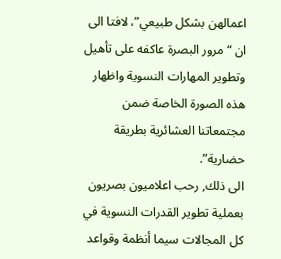اعمالهن بشكل طبيعي”، لافتا الى ان “مرور البصرة عاكفه على تأهيل وتطوير المهارات النسوية واظهار هذه الصورة الخاصة ضمن مجتمعاتنا العشائرية بطريقة حضارية”.
الى ذلك, رحب اعلاميون بصريون بعملية تطوير القدرات النسوية في كل المجالات سيما أنظمة وقواعد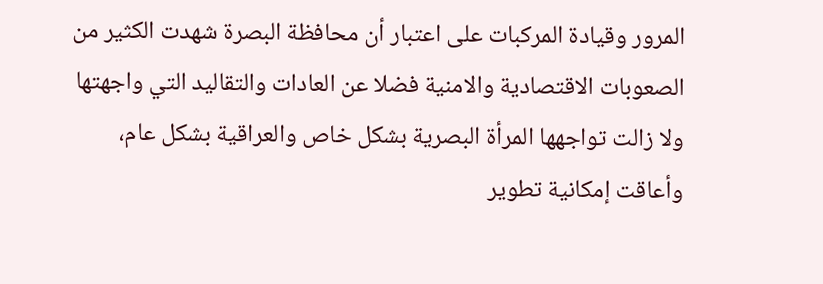المرور وقيادة المركبات على اعتبار أن محافظة البصرة شهدت الكثير من الصعوبات الاقتصادية والامنية فضلا عن العادات والتقاليد التي واجهتها ولا زالت تواجهها المرأة البصرية بشكل خاص والعراقية بشكل عام، وأعاقت إمكانية تطوير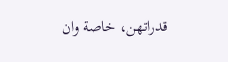قدراتهن، خاصة وان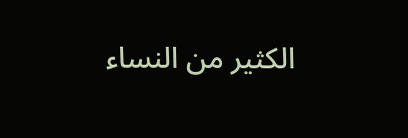الكثير من النساء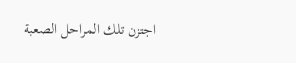اجتزن تلك المراحل الصعبة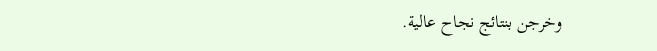وخرجن بنتائج نجاح عالية.